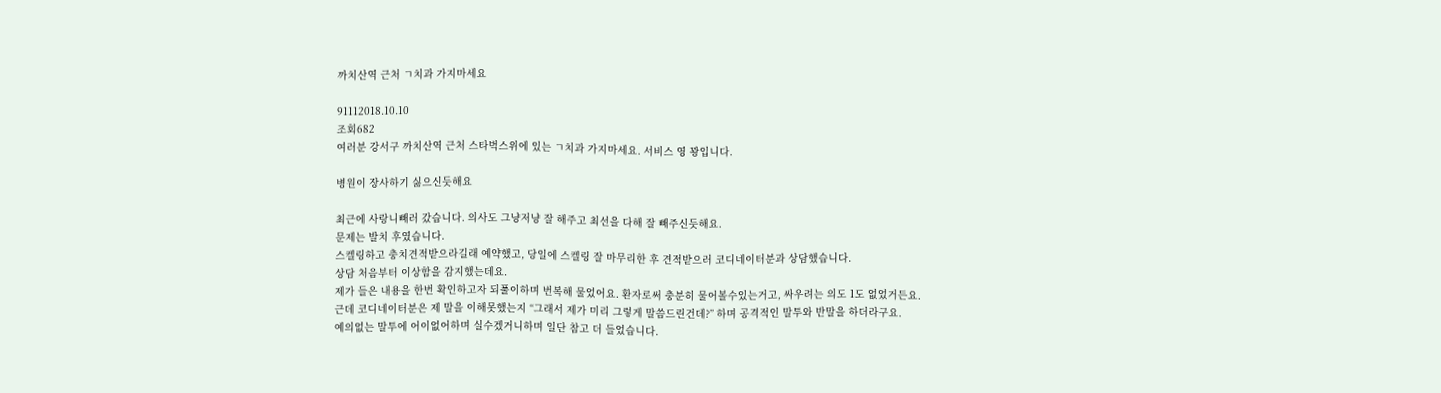까치산역 근처 ㄱ치과 가지마세요

91112018.10.10
조회682
여러분 강서구 까치산역 근처 스타벅스위에 있는 ㄱ치과 가지마세요. 서비스 영 꽝입니다.

병원이 장사하기 싫으신듯해요

최근에 사랑니빼러 갔습니다. 의사도 그냥저냥 잘 해주고 최선을 다해 잘 빼주신듯해요.
문제는 발치 후였습니다.
스켈링하고 충치견적받으라길래 예약했고, 당일에 스켈링 잘 마무리한 후 견적받으러 코디네이터분과 상담했습니다.
상담 처음부터 이상함을 감지했는데요.
제가 들은 내용을 한번 확인하고자 되풀이하며 번복해 물었어요. 환자로써 충분히 물어볼수있는거고, 싸우려는 의도 1도 없었거든요.
근데 코디네이터분은 제 말을 이해못했는지 “그래서 제가 미리 그렇게 말씀드린건데?” 하며 공격적인 말투와 반말을 하더라구요.
예의없는 말투에 어이없어하며 실수겠거니하며 일단 참고 더 들었습니다.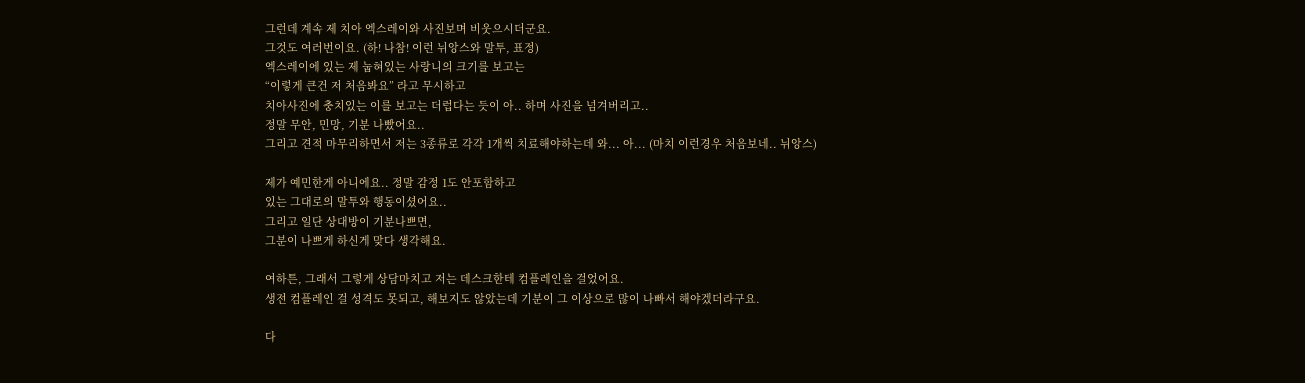그런데 계속 제 치아 엑스레이와 사진보며 비웃으시더군요.
그것도 여러번이요. (하! 나참! 이런 뉘앙스와 말투, 표정)
엑스레이에 있는 제 눕혀있는 사랑니의 크기를 보고는
“이렇게 큰건 저 처음봐요” 라고 무시하고
치아사진에 충치있는 이를 보고는 더럽다는 듯이 아.. 하며 사진을 넘겨버리고..
정말 무안, 민망, 기분 나빴어요..
그리고 견적 마무리하면서 저는 3종류로 각각 1개씩 치료해야하는데 와... 아... (마치 이런경우 처음보네.. 뉘앙스)

제가 예민한게 아니에요.. 정말 감정 1도 안포함하고
있는 그대로의 말투와 행동이셨어요..
그리고 일단 상대방이 기분나쁘면,
그분이 나쁘게 하신게 맞다 생각해요.

여하튼, 그래서 그렇게 상담마치고 저는 데스크한테 컴플레인을 걸었어요.
생전 컴플레인 걸 성격도 못되고, 해보지도 않았는데 기분이 그 이상으로 많이 나빠서 해야겠더라구요.

다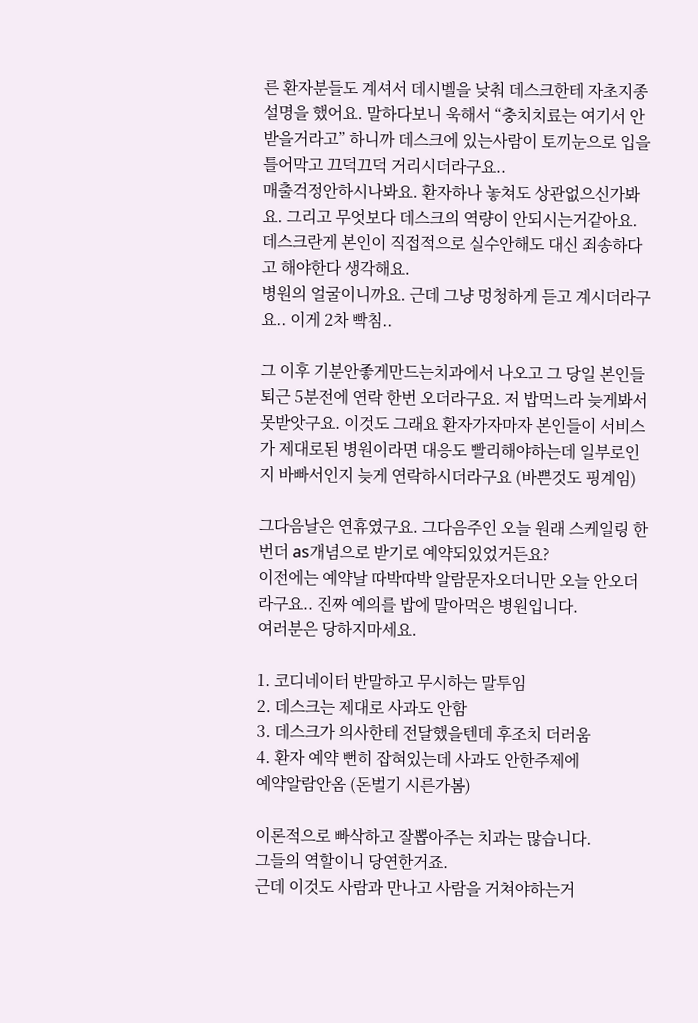른 환자분들도 계셔서 데시벨을 낮춰 데스크한테 자초지종 설명을 했어요. 말하다보니 욱해서 “충치치료는 여기서 안받을거라고” 하니까 데스크에 있는사람이 토끼눈으로 입을 틀어막고 끄덕끄덕 거리시더라구요..
매출걱정안하시나봐요. 환자하나 놓쳐도 상관없으신가봐요. 그리고 무엇보다 데스크의 역량이 안되시는거같아요.
데스크란게 본인이 직접적으로 실수안해도 대신 죄송하다고 해야한다 생각해요.
병원의 얼굴이니까요. 근데 그냥 멍청하게 듣고 계시더라구요.. 이게 2차 빡침..

그 이후 기분안좋게만드는치과에서 나오고 그 당일 본인들 퇴근 5분전에 연락 한번 오더라구요. 저 밥먹느라 늦게봐서 못받앗구요. 이것도 그래요 환자가자마자 본인들이 서비스가 제대로된 병원이라면 대응도 빨리해야하는데 일부로인지 바빠서인지 늦게 연락하시더라구요 (바쁜것도 핑계임)

그다음날은 연휴였구요. 그다음주인 오늘 원래 스케일링 한번더 as개념으로 받기로 예약되있었거든요?
이전에는 예약날 따박따박 알람문자오더니만 오늘 안오더라구요.. 진짜 예의를 밥에 말아먹은 병원입니다.
여러분은 당하지마세요.

1. 코디네이터 반말하고 무시하는 말투임
2. 데스크는 제대로 사과도 안함
3. 데스크가 의사한테 전달했을텐데 후조치 더러움
4. 환자 예약 뻔히 잡혀있는데 사과도 안한주제에
예약알람안옴 (돈벌기 시른가봄)

이론적으로 빠삭하고 잘뽑아주는 치과는 많습니다.
그들의 역할이니 당연한거죠.
근데 이것도 사람과 만나고 사람을 거쳐야하는거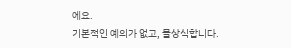에요.
기본적인 예의가 없고, 몰상식합니다.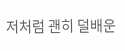저처럼 괜히 덜배운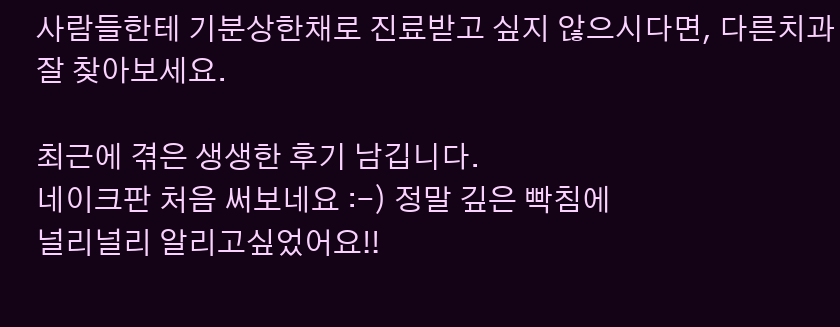사람들한테 기분상한채로 진료받고 싶지 않으시다면, 다른치과 잘 찾아보세요.

최근에 겪은 생생한 후기 남깁니다.
네이크판 처음 써보네요 :-) 정말 깊은 빡침에
널리널리 알리고싶었어요!!